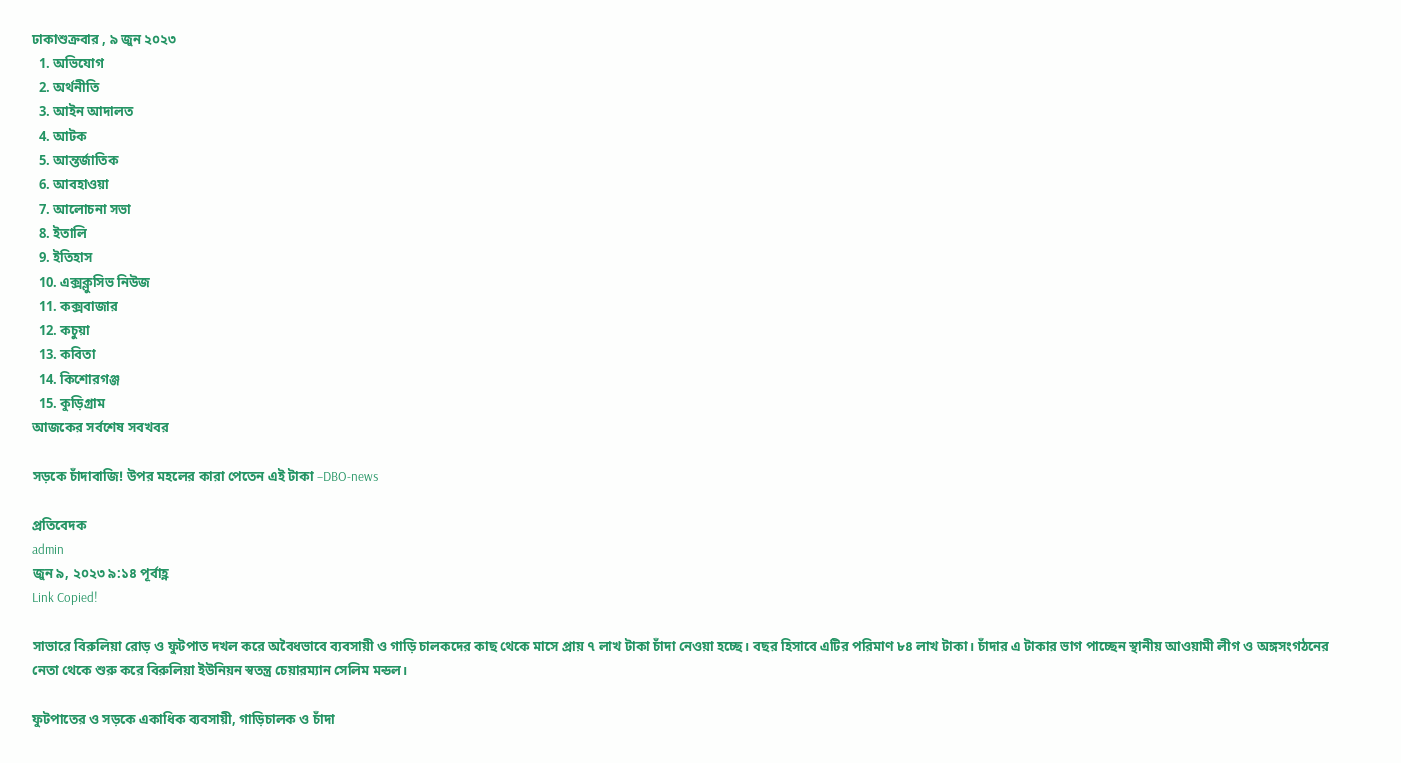ঢাকাশুক্রবার , ৯ জুন ২০২৩
  1. অভিযোগ
  2. অর্থনীতি
  3. আইন আদালত
  4. আটক
  5. আন্তর্জাতিক
  6. আবহাওয়া
  7. আলোচনা সভা
  8. ইতালি
  9. ইতিহাস
  10. এক্সক্লুসিভ নিউজ
  11. কক্সবাজার
  12. কচুয়া
  13. কবিতা
  14. কিশোরগঞ্জ
  15. কুড়িগ্রাম
আজকের সর্বশেষ সবখবর

সড়কে চাঁদাবাজি! উপর মহলের কারা পেতেন এই টাকা –DBO-news

প্রতিবেদক
admin
জুন ৯, ২০২৩ ৯:১৪ পূর্বাহ্ণ
Link Copied!

সাভারে বিরুলিয়া রোড় ও ফুটপাত দখল করে অবৈধভাবে ব্যবসায়ী ও গাড়ি চালকদের কাছ থেকে মাসে প্রায় ৭ লাখ টাকা চাঁদা নেওয়া হচ্ছে। বছর হিসাবে এটির পরিমাণ ৮৪ লাখ টাকা। চাঁদার এ টাকার ভাগ পাচ্ছেন স্থানীয় আওয়ামী লীগ ও অঙ্গসংগঠনের নেতা থেকে শুরু করে বিরুলিয়া ইউনিয়ন স্বতন্ত্র চেয়ারম্যান সেলিম মন্ডল।

ফুটপাতের ও সড়কে একাধিক ব্যবসায়ী, গাড়িচালক ও চাঁদা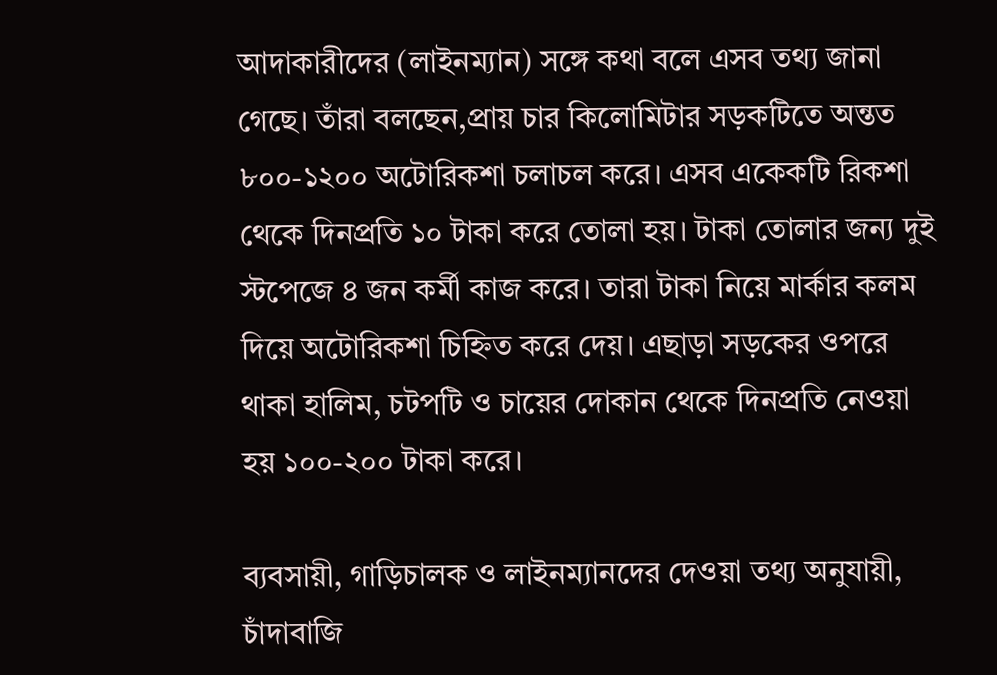আদাকারীদের (লাইনম্যান) সঙ্গে কথা বলে এসব তথ্য জানা গেছে। তাঁরা বলছেন,প্রায় চার কিলোমিটার সড়কটিতে অন্তত ৮০০-১২০০ অটোরিকশা চলাচল করে। এসব একেকটি রিকশা থেকে দিনপ্রতি ১০ টাকা করে তোলা হয়। টাকা তোলার জন্য দুই স্টপেজে ৪ জন কর্মী কাজ করে। তারা টাকা নিয়ে মার্কার কলম দিয়ে অটোরিকশা চিহ্নিত করে দেয়। এছাড়া সড়কের ওপরে থাকা হালিম, চটপটি ও চায়ের দোকান থেকে দিনপ্রতি নেওয়া হয় ১০০-২০০ টাকা করে।

ব্যবসায়ী, গাড়িচালক ও লাইনম্যানদের দেওয়া তথ্য অনুযায়ী, চাঁদাবাজি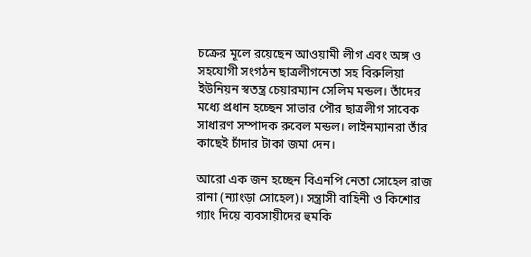চক্রের মূলে রয়েছেন আওয়ামী লীগ এবং অঙ্গ ও সহযোগী সংগঠন ছাত্রলীগনেতা সহ বিরুলিয়া ইউনিয়ন স্বতন্ত্র চেয়ারম্যান সেলিম মন্ডল। তাঁদের মধ্যে প্রধান হচ্ছেন সাভার পৌর ছাত্রলীগ সাবেক সাধারণ সম্পাদক রুবেল মন্ডল। লাইনম্যানরা তাঁর কাছেই চাঁদার টাকা জমা দেন।

আরো এক জন হচ্ছেন বিএনপি নেতা সোহেল রাজ রানা (ন্যাংড়া সোহেল)। সন্ত্রাসী বাহিনী ও কিশোর গ্যাং দিয়ে ব্যবসায়ীদের হুমকি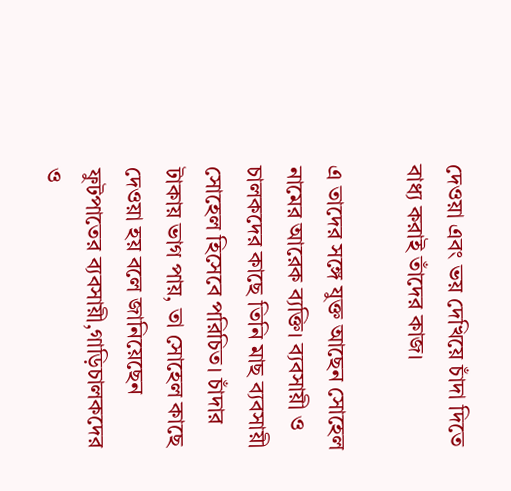দেওয়া এবং ভয় দেখিয়ে চাঁদা দিতে বাধ্য করাই তাঁদের কাজ।

এ তাদের সঙ্গে যুক্ত আছেন সোহেল নামের আরেক ব্যক্তি। ব্যবসায়ী ও চালকদের কাছে তিনি মাছ ব্যবসায়ী সোহেল হিসেবে পরিচিত। চাঁদার টাকায় ভাগ পায়, তা সোহেল কাছে দেওয়া হয় বলে জানিয়েছেন ফুটপাতের ব্যবসায়ী,গাড়িচালকদের ও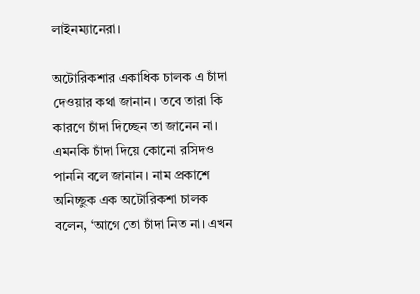লাইনম্যানেরা।

অটোরিকশার একাধিক চালক এ চাঁদা দেওয়ার কথা জানান। তবে তারা কি কারণে চাঁদা দিচ্ছেন তা জানেন না। এমনকি চাঁদা দিয়ে কোনো রসিদও পাননি বলে জানান। নাম প্রকাশে অনিচ্ছুক এক অটোরিকশা চালক বলেন, ‘আগে তো চাঁদা নিত না। এখন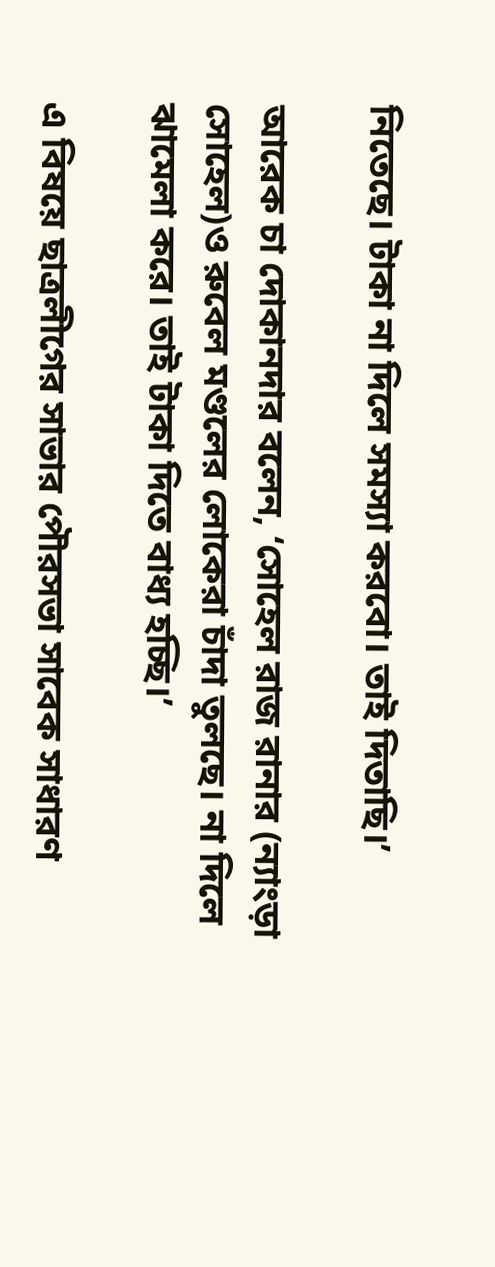নিতেছে। টাকা না দিলে সমস্যা করবো। তাই দিতাছি।’

আরেক চা দোকানদার বলেন, ‘সোহেল রাজ রানার (ন্যাংড়া সোহেল)ও রুবেল মণ্ডলের লোকেরা চাঁদা তুলছে। না দিলে ঝামেলা করে। তাই টাকা দিতে বাধ্য হচ্ছি।’

এ বিষয়ে ছাত্রলীগের সাভার পৌরসভা সাবেক সাধারণ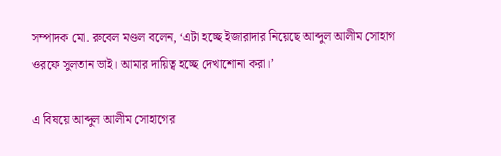সম্পাদক মো. রুবেল মণ্ডল বলেন, ‘এটা হচ্ছে ইজারাদার নিয়েছে আব্দুল আলীম সোহাগ ওরফে সুলতান ভাই। আমার দায়িত্ব হচ্ছে দেখাশোনা করা।’

এ বিষয়ে আব্দুল আলীম সোহাগের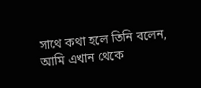সাথে কথা হলে তিনি বলেন, আমি এখান থেকে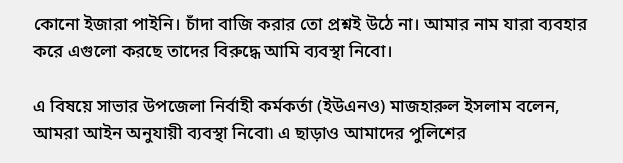কোনো ইজারা পাইনি। চাঁদা বাজি করার তো প্রশ্নই উঠে না। আমার নাম যারা ব্যবহার করে এগুলো করছে তাদের বিরুদ্ধে আমি ব্যবস্থা নিবো।

এ বিষয়ে সাভার উপজেলা নির্বাহী কর্মকর্তা (ইউএনও) মাজহারুল ইসলাম বলেন, আমরা আইন অনুযায়ী ব্যবস্থা নিবো৷ এ ছাড়াও আমাদের পুলিশের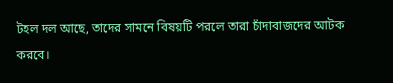টহল দল আছে, তাদের সামনে বিষয়টি পরলে তারা চাঁদাবাজদের আটক করবে।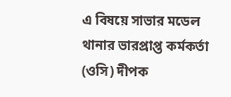এ বিষয়ে সাভার মডেল থানার ভারপ্রাপ্ত কর্মকর্তা (ওসি) দীপক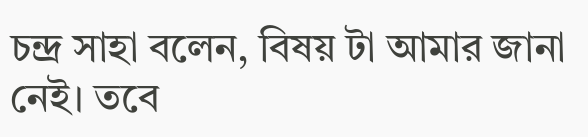চন্দ্র সাহা বলেন, বিষয় টা আমার জানা নেই। তবে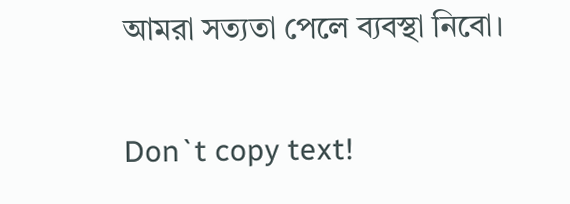আমরা সত্যতা পেলে ব্যবস্থা নিবো।

Don`t copy text!